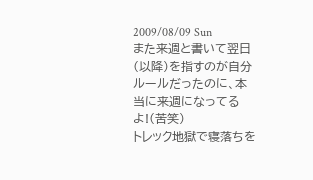2009/08/09 Sun
また来週と書いて翌日(以降)を指すのが自分ルールだったのに、本当に来週になってるよ!(苦笑)
トレック地獄で寝落ちを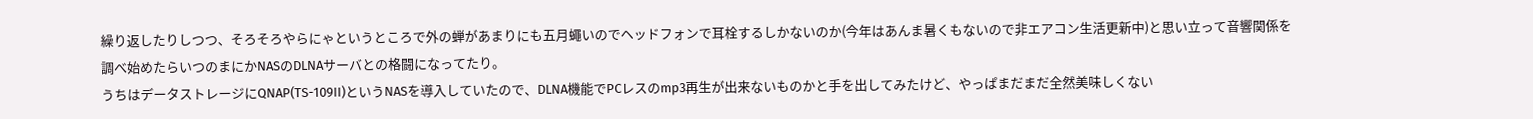繰り返したりしつつ、そろそろやらにゃというところで外の蝉があまりにも五月蠅いのでヘッドフォンで耳栓するしかないのか(今年はあんま暑くもないので非エアコン生活更新中)と思い立って音響関係を調べ始めたらいつのまにかNASのDLNAサーバとの格闘になってたり。
うちはデータストレージにQNAP(TS-109II)というNASを導入していたので、DLNA機能でPCレスのmp3再生が出来ないものかと手を出してみたけど、やっぱまだまだ全然美味しくない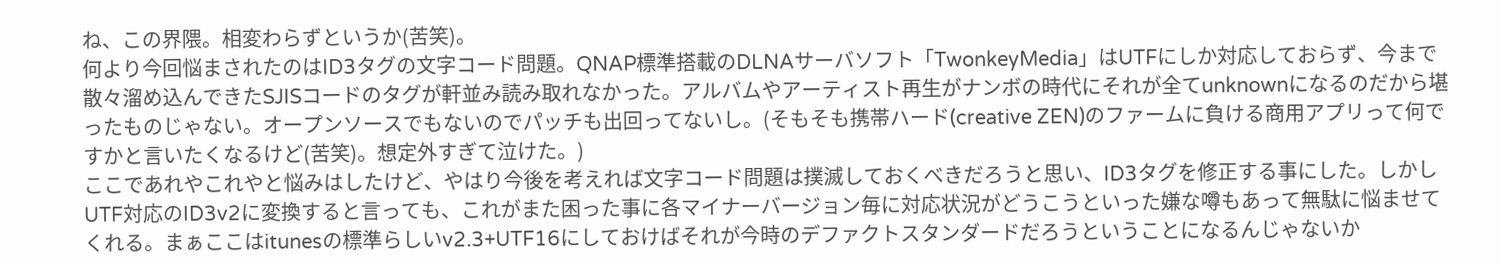ね、この界隈。相変わらずというか(苦笑)。
何より今回悩まされたのはID3タグの文字コード問題。QNAP標準搭載のDLNAサーバソフト「TwonkeyMedia」はUTFにしか対応しておらず、今まで散々溜め込んできたSJISコードのタグが軒並み読み取れなかった。アルバムやアーティスト再生がナンボの時代にそれが全てunknownになるのだから堪ったものじゃない。オープンソースでもないのでパッチも出回ってないし。(そもそも携帯ハード(creative ZEN)のファームに負ける商用アプリって何ですかと言いたくなるけど(苦笑)。想定外すぎて泣けた。)
ここであれやこれやと悩みはしたけど、やはり今後を考えれば文字コード問題は撲滅しておくべきだろうと思い、ID3タグを修正する事にした。しかしUTF対応のID3v2に変換すると言っても、これがまた困った事に各マイナーバージョン毎に対応状況がどうこうといった嫌な噂もあって無駄に悩ませてくれる。まぁここはitunesの標準らしいv2.3+UTF16にしておけばそれが今時のデファクトスタンダードだろうということになるんじゃないか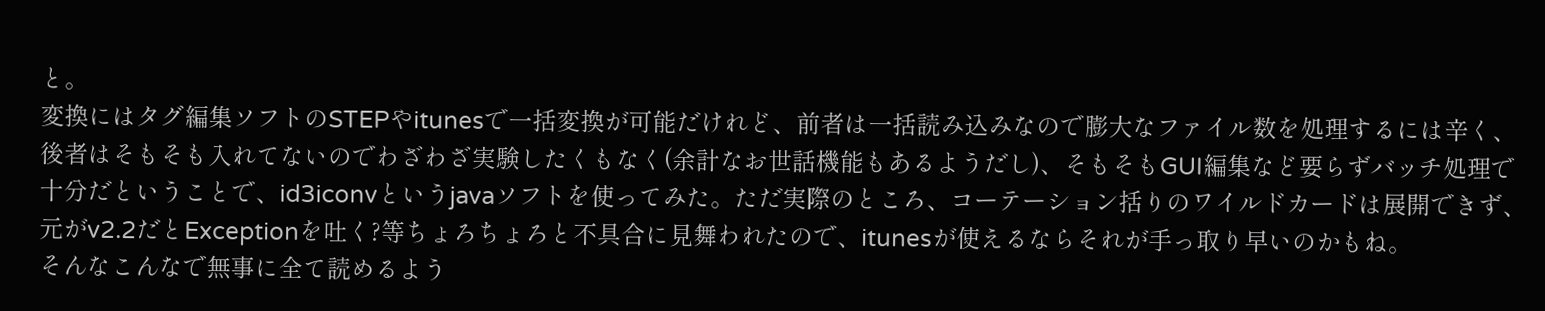と。
変換にはタグ編集ソフトのSTEPやitunesで一括変換が可能だけれど、前者は一括読み込みなので膨大なファイル数を処理するには辛く、後者はそもそも入れてないのでわざわざ実験したくもなく(余計なお世話機能もあるようだし)、そもそもGUI編集など要らずバッチ処理で十分だということで、id3iconvというjavaソフトを使ってみた。ただ実際のところ、コーテーション括りのワイルドカードは展開できず、元がv2.2だとExceptionを吐く?等ちょろちょろと不具合に見舞われたので、itunesが使えるならそれが手っ取り早いのかもね。
そんなこんなで無事に全て読めるよう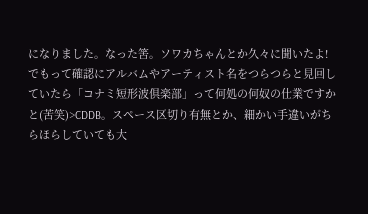になりました。なった筈。ソワカちゃんとか久々に聞いたよ!
でもって確認にアルバムやアーティスト名をつらつらと見回していたら「コナミ短形波倶楽部」って何処の何奴の仕業ですかと(苦笑)>CDDB。スペース区切り有無とか、細かい手違いがちらほらしていても大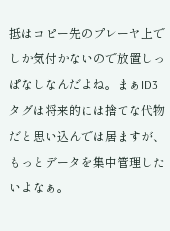抵はコピー先のプレーヤ上でしか気付かないので放置しっぱなしなんだよね。まぁID3タグは将来的には捨てな代物だと思い込んでは居ますが、もっとデータを集中管理したいよなぁ。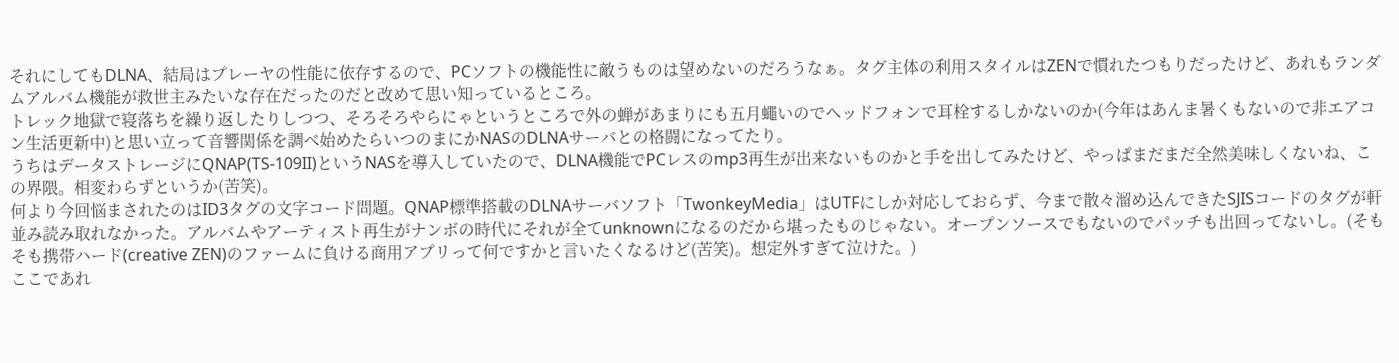それにしてもDLNA、結局はプレーヤの性能に依存するので、PCソフトの機能性に敵うものは望めないのだろうなぁ。タグ主体の利用スタイルはZENで慣れたつもりだったけど、あれもランダムアルバム機能が救世主みたいな存在だったのだと改めて思い知っているところ。
トレック地獄で寝落ちを繰り返したりしつつ、そろそろやらにゃというところで外の蝉があまりにも五月蠅いのでヘッドフォンで耳栓するしかないのか(今年はあんま暑くもないので非エアコン生活更新中)と思い立って音響関係を調べ始めたらいつのまにかNASのDLNAサーバとの格闘になってたり。
うちはデータストレージにQNAP(TS-109II)というNASを導入していたので、DLNA機能でPCレスのmp3再生が出来ないものかと手を出してみたけど、やっぱまだまだ全然美味しくないね、この界隈。相変わらずというか(苦笑)。
何より今回悩まされたのはID3タグの文字コード問題。QNAP標準搭載のDLNAサーバソフト「TwonkeyMedia」はUTFにしか対応しておらず、今まで散々溜め込んできたSJISコードのタグが軒並み読み取れなかった。アルバムやアーティスト再生がナンボの時代にそれが全てunknownになるのだから堪ったものじゃない。オープンソースでもないのでパッチも出回ってないし。(そもそも携帯ハード(creative ZEN)のファームに負ける商用アプリって何ですかと言いたくなるけど(苦笑)。想定外すぎて泣けた。)
ここであれ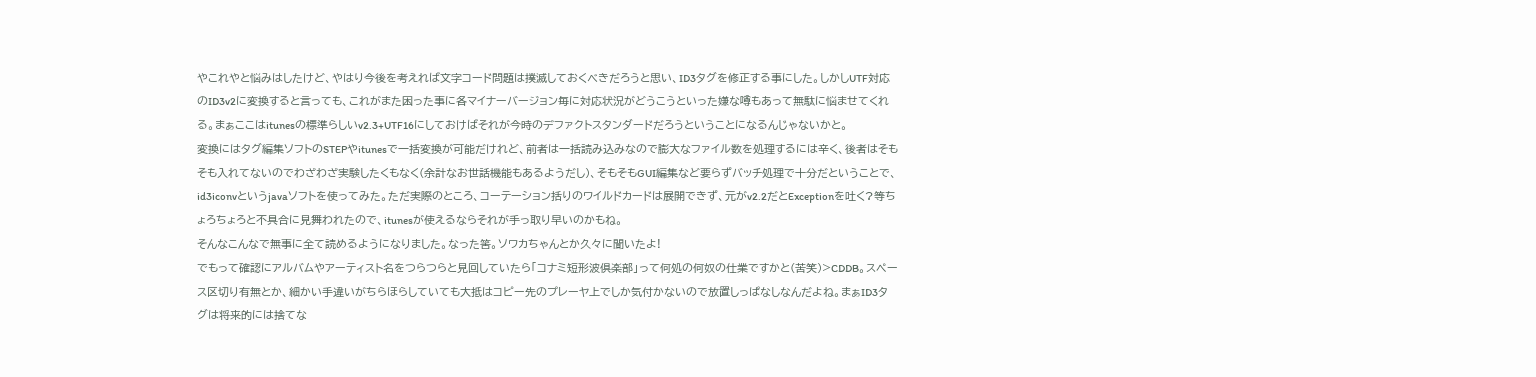やこれやと悩みはしたけど、やはり今後を考えれば文字コード問題は撲滅しておくべきだろうと思い、ID3タグを修正する事にした。しかしUTF対応のID3v2に変換すると言っても、これがまた困った事に各マイナーバージョン毎に対応状況がどうこうといった嫌な噂もあって無駄に悩ませてくれる。まぁここはitunesの標準らしいv2.3+UTF16にしておけばそれが今時のデファクトスタンダードだろうということになるんじゃないかと。
変換にはタグ編集ソフトのSTEPやitunesで一括変換が可能だけれど、前者は一括読み込みなので膨大なファイル数を処理するには辛く、後者はそもそも入れてないのでわざわざ実験したくもなく(余計なお世話機能もあるようだし)、そもそもGUI編集など要らずバッチ処理で十分だということで、id3iconvというjavaソフトを使ってみた。ただ実際のところ、コーテーション括りのワイルドカードは展開できず、元がv2.2だとExceptionを吐く?等ちょろちょろと不具合に見舞われたので、itunesが使えるならそれが手っ取り早いのかもね。
そんなこんなで無事に全て読めるようになりました。なった筈。ソワカちゃんとか久々に聞いたよ!
でもって確認にアルバムやアーティスト名をつらつらと見回していたら「コナミ短形波倶楽部」って何処の何奴の仕業ですかと(苦笑)>CDDB。スペース区切り有無とか、細かい手違いがちらほらしていても大抵はコピー先のプレーヤ上でしか気付かないので放置しっぱなしなんだよね。まぁID3タグは将来的には捨てな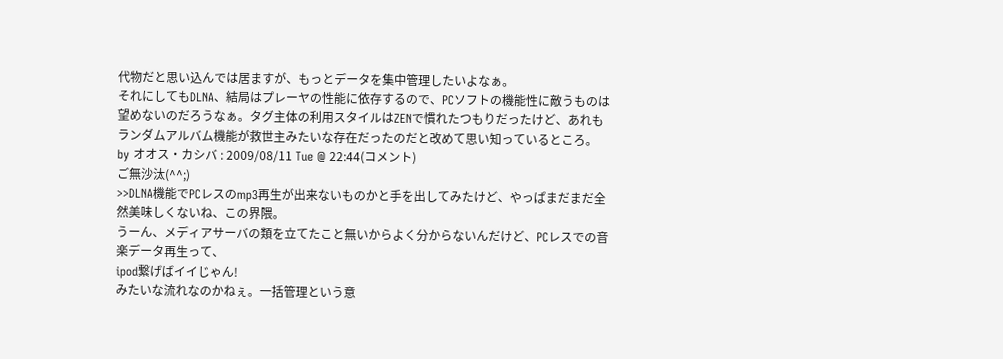代物だと思い込んでは居ますが、もっとデータを集中管理したいよなぁ。
それにしてもDLNA、結局はプレーヤの性能に依存するので、PCソフトの機能性に敵うものは望めないのだろうなぁ。タグ主体の利用スタイルはZENで慣れたつもりだったけど、あれもランダムアルバム機能が救世主みたいな存在だったのだと改めて思い知っているところ。
by オオス・カシバ : 2009/08/11 Tue @ 22:44(コメント)
ご無沙汰(^^;)
>>DLNA機能でPCレスのmp3再生が出来ないものかと手を出してみたけど、やっぱまだまだ全然美味しくないね、この界隈。
うーん、メディアサーバの類を立てたこと無いからよく分からないんだけど、PCレスでの音楽データ再生って、
ipod繋げばイイじゃん!
みたいな流れなのかねぇ。一括管理という意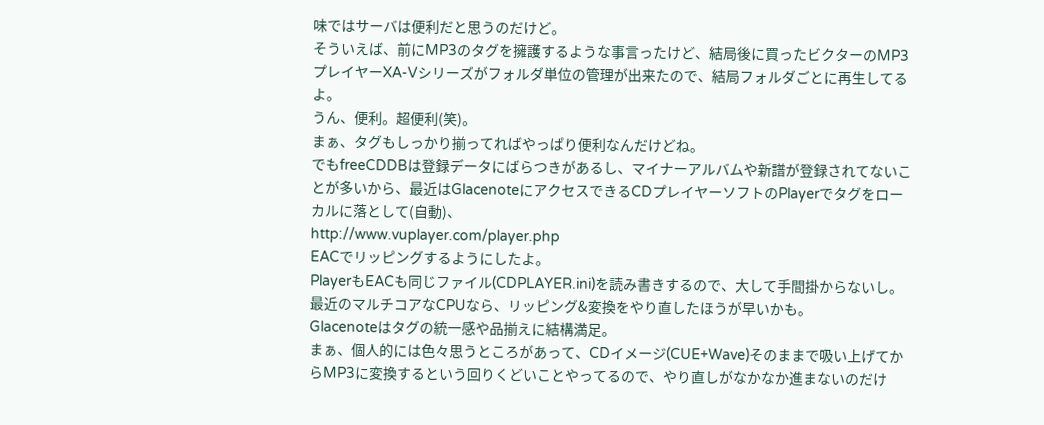味ではサーバは便利だと思うのだけど。
そういえば、前にMP3のタグを擁護するような事言ったけど、結局後に買ったビクターのMP3プレイヤーXA-Vシリーズがフォルダ単位の管理が出来たので、結局フォルダごとに再生してるよ。
うん、便利。超便利(笑)。
まぁ、タグもしっかり揃ってればやっぱり便利なんだけどね。
でもfreeCDDBは登録データにばらつきがあるし、マイナーアルバムや新譜が登録されてないことが多いから、最近はGlacenoteにアクセスできるCDプレイヤーソフトのPlayerでタグをローカルに落として(自動)、
http://www.vuplayer.com/player.php
EACでリッピングするようにしたよ。
PlayerもEACも同じファイル(CDPLAYER.ini)を読み書きするので、大して手間掛からないし。最近のマルチコアなCPUなら、リッピング&変換をやり直したほうが早いかも。
Glacenoteはタグの統一感や品揃えに結構満足。
まぁ、個人的には色々思うところがあって、CDイメージ(CUE+Wave)そのままで吸い上げてからMP3に変換するという回りくどいことやってるので、やり直しがなかなか進まないのだけ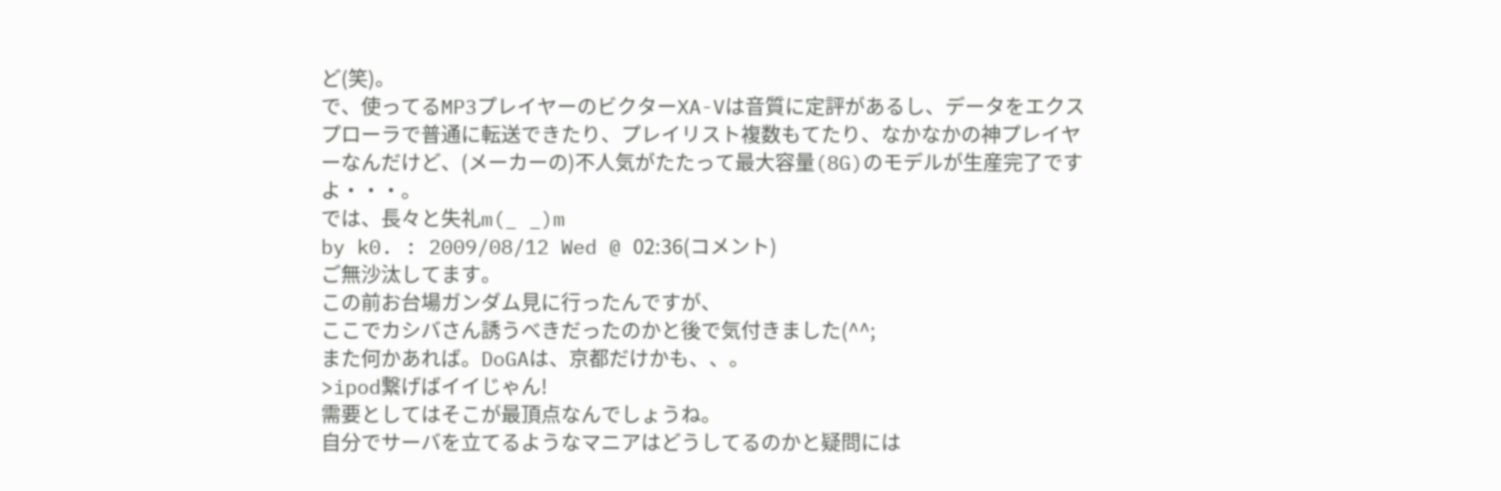ど(笑)。
で、使ってるMP3プレイヤーのビクターXA-Vは音質に定評があるし、データをエクスプローラで普通に転送できたり、プレイリスト複数もてたり、なかなかの神プレイヤーなんだけど、(メーカーの)不人気がたたって最大容量(8G)のモデルが生産完了ですよ・・・。
では、長々と失礼m(_ _)m
by k0. : 2009/08/12 Wed @ 02:36(コメント)
ご無沙汰してます。
この前お台場ガンダム見に行ったんですが、
ここでカシバさん誘うべきだったのかと後で気付きました(^^;
また何かあれば。DoGAは、京都だけかも、、。
>ipod繋げばイイじゃん!
需要としてはそこが最頂点なんでしょうね。
自分でサーバを立てるようなマニアはどうしてるのかと疑問には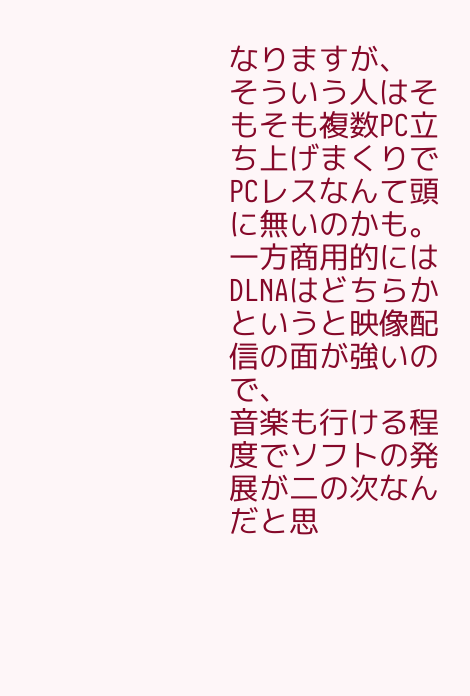なりますが、
そういう人はそもそも複数PC立ち上げまくりでPCレスなんて頭に無いのかも。
一方商用的にはDLNAはどちらかというと映像配信の面が強いので、
音楽も行ける程度でソフトの発展が二の次なんだと思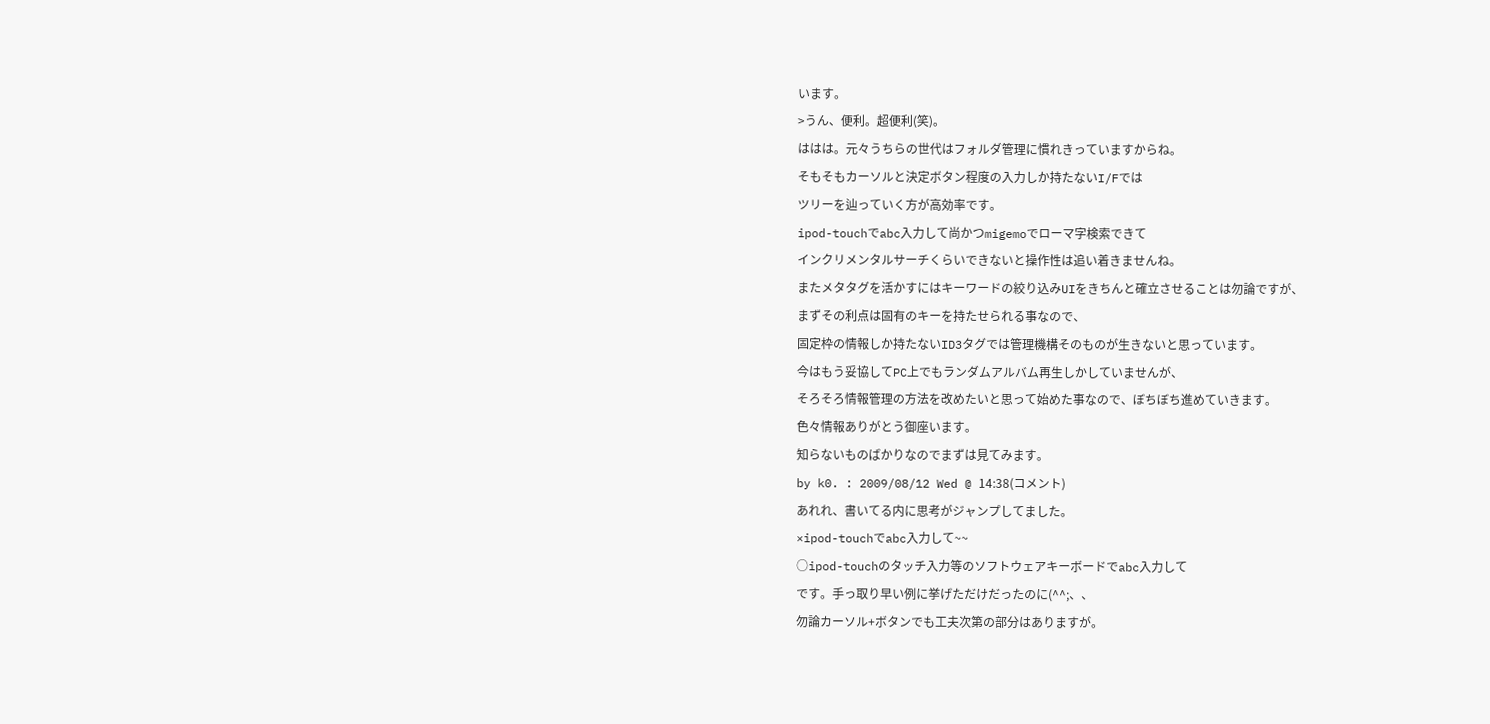います。
>うん、便利。超便利(笑)。
ははは。元々うちらの世代はフォルダ管理に慣れきっていますからね。
そもそもカーソルと決定ボタン程度の入力しか持たないI/Fでは
ツリーを辿っていく方が高効率です。
ipod-touchでabc入力して尚かつmigemoでローマ字検索できて
インクリメンタルサーチくらいできないと操作性は追い着きませんね。
またメタタグを活かすにはキーワードの絞り込みUIをきちんと確立させることは勿論ですが、
まずその利点は固有のキーを持たせられる事なので、
固定枠の情報しか持たないID3タグでは管理機構そのものが生きないと思っています。
今はもう妥協してPC上でもランダムアルバム再生しかしていませんが、
そろそろ情報管理の方法を改めたいと思って始めた事なので、ぼちぼち進めていきます。
色々情報ありがとう御座います。
知らないものばかりなのでまずは見てみます。
by k0. : 2009/08/12 Wed @ 14:38(コメント)
あれれ、書いてる内に思考がジャンプしてました。
×ipod-touchでabc入力して~~
○ipod-touchのタッチ入力等のソフトウェアキーボードでabc入力して
です。手っ取り早い例に挙げただけだったのに(^^;、、
勿論カーソル+ボタンでも工夫次第の部分はありますが。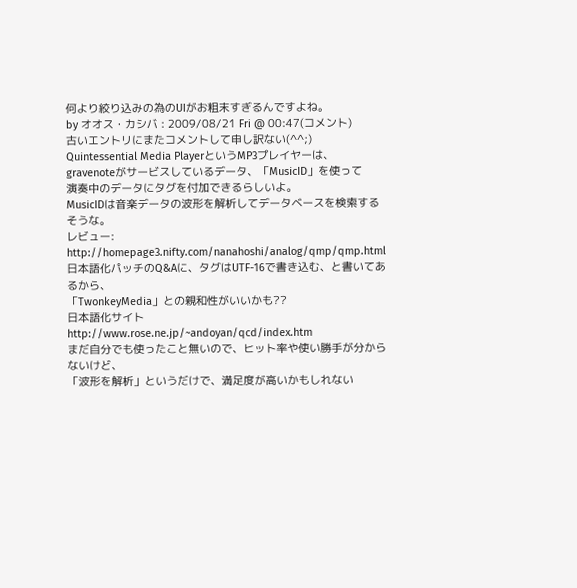何より絞り込みの為のUIがお粗末すぎるんですよね。
by オオス・カシバ : 2009/08/21 Fri @ 00:47(コメント)
古いエントリにまたコメントして申し訳ない(^^;)
Quintessential Media PlayerというMP3プレイヤーは、
gravenoteがサービスしているデータ、「MusicID」を使って
演奏中のデータにタグを付加できるらしいよ。
MusicIDは音楽データの波形を解析してデータベースを検索するそうな。
レビュー:
http://homepage3.nifty.com/nanahoshi/analog/qmp/qmp.html
日本語化パッチのQ&Aに、タグはUTF-16で書き込む、と書いてあるから、
「TwonkeyMedia」との親和性がいいかも??
日本語化サイト
http://www.rose.ne.jp/~andoyan/qcd/index.htm
まだ自分でも使ったこと無いので、ヒット率や使い勝手が分からないけど、
「波形を解析」というだけで、満足度が高いかもしれない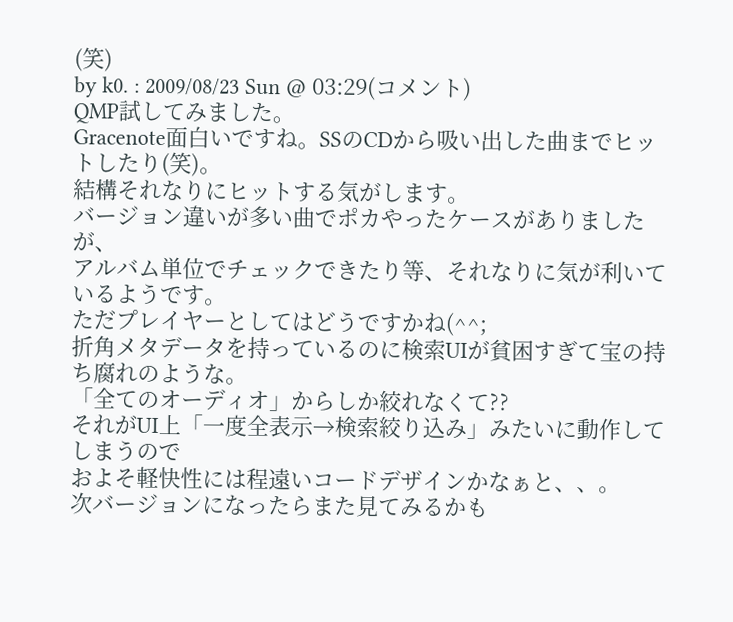(笑)
by k0. : 2009/08/23 Sun @ 03:29(コメント)
QMP試してみました。
Gracenote面白いですね。SSのCDから吸い出した曲までヒットしたり(笑)。
結構それなりにヒットする気がします。
バージョン違いが多い曲でポカやったケースがありましたが、
アルバム単位でチェックできたり等、それなりに気が利いているようです。
ただプレイヤーとしてはどうですかね(^^;
折角メタデータを持っているのに検索UIが貧困すぎて宝の持ち腐れのような。
「全てのオーディオ」からしか絞れなくて??
それがUI上「一度全表示→検索絞り込み」みたいに動作してしまうので
およそ軽快性には程遠いコードデザインかなぁと、、。
次バージョンになったらまた見てみるかも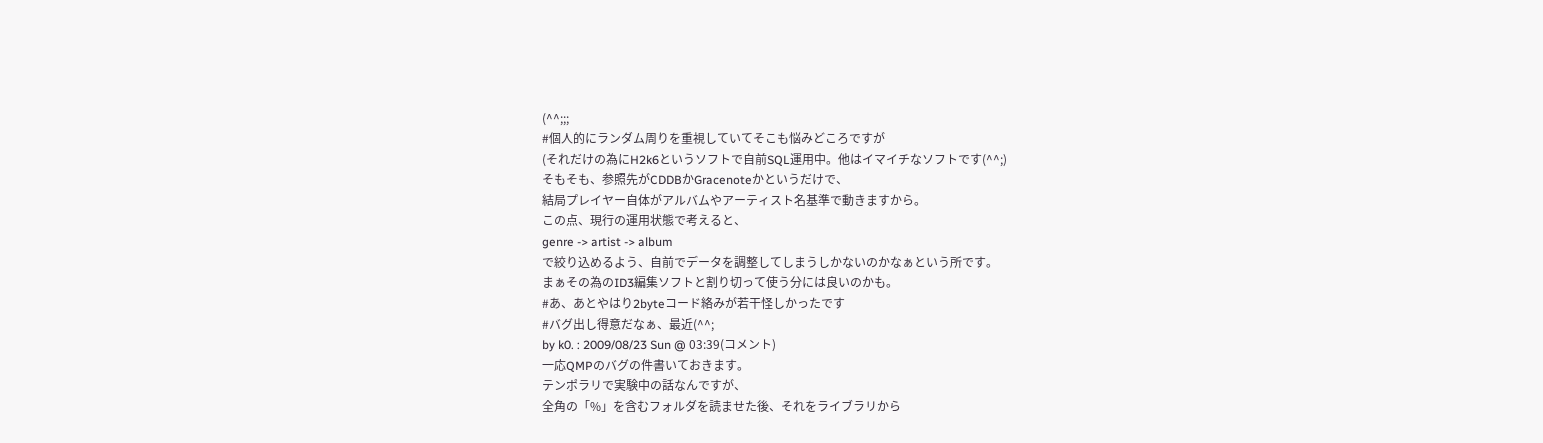(^^;;;
#個人的にランダム周りを重視していてそこも悩みどころですが
(それだけの為にH2k6というソフトで自前SQL運用中。他はイマイチなソフトです(^^;)
そもそも、参照先がCDDBかGracenoteかというだけで、
結局プレイヤー自体がアルバムやアーティスト名基準で動きますから。
この点、現行の運用状態で考えると、
genre -> artist -> album
で絞り込めるよう、自前でデータを調整してしまうしかないのかなぁという所です。
まぁその為のID3編集ソフトと割り切って使う分には良いのかも。
#あ、あとやはり2byteコード絡みが若干怪しかったです
#バグ出し得意だなぁ、最近(^^;
by k0. : 2009/08/23 Sun @ 03:39(コメント)
一応QMPのバグの件書いておきます。
テンポラリで実験中の話なんですが、
全角の「%」を含むフォルダを読ませた後、それをライブラリから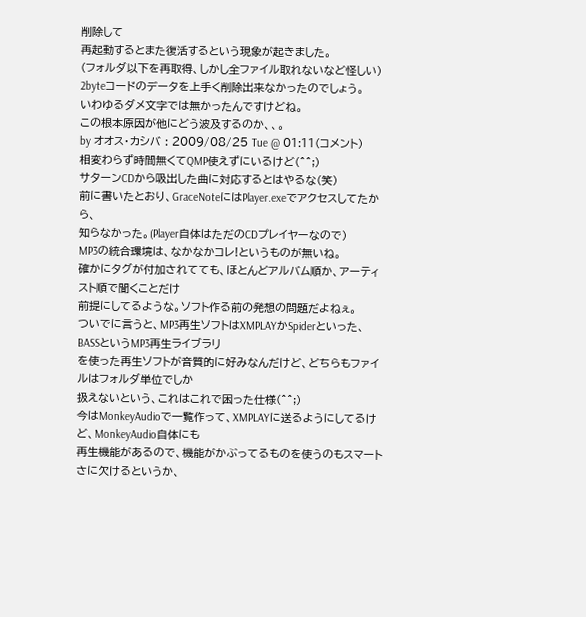削除して
再起動するとまた復活するという現象が起きました。
(フォルダ以下を再取得、しかし全ファイル取れないなど怪しい)
2byteコードのデータを上手く削除出来なかったのでしょう。
いわゆるダメ文字では無かったんですけどね。
この根本原因が他にどう波及するのか、、。
by オオス・カシバ : 2009/08/25 Tue @ 01:11(コメント)
相変わらず時間無くてQMP使えずにいるけど(^^;)
サターンCDから吸出した曲に対応するとはやるな(笑)
前に書いたとおり、GraceNoteにはPlayer.exeでアクセスしてたから、
知らなかった。(Player自体はただのCDプレイヤーなので)
MP3の統合環境は、なかなかコレ!というものが無いね。
確かにタグが付加されてても、ほとんどアルバム順か、アーティスト順で聞くことだけ
前提にしてるような。ソフト作る前の発想の問題だよねぇ。
ついでに言うと、MP3再生ソフトはXMPLAYかSpiderといった、BASSというMP3再生ライブラリ
を使った再生ソフトが音質的に好みなんだけど、どちらもファイルはフォルダ単位でしか
扱えないという、これはこれで困った仕様(^^;)
今はMonkeyAudioで一覧作って、XMPLAYに送るようにしてるけど、MonkeyAudio自体にも
再生機能があるので、機能がかぶってるものを使うのもスマートさに欠けるというか、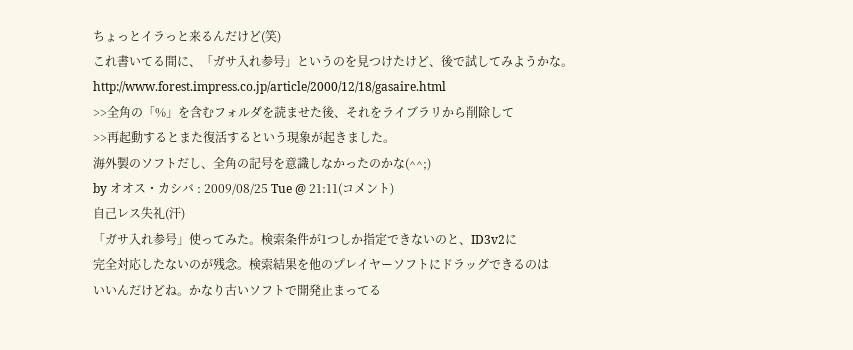ちょっとイラっと来るんだけど(笑)
これ書いてる間に、「ガサ入れ参号」というのを見つけたけど、後で試してみようかな。
http://www.forest.impress.co.jp/article/2000/12/18/gasaire.html
>>全角の「%」を含むフォルダを読ませた後、それをライブラリから削除して
>>再起動するとまた復活するという現象が起きました。
海外製のソフトだし、全角の記号を意識しなかったのかな(^^;)
by オオス・カシバ : 2009/08/25 Tue @ 21:11(コメント)
自己レス失礼(汗)
「ガサ入れ参号」使ってみた。検索条件が1つしか指定できないのと、ID3v2に
完全対応したないのが残念。検索結果を他のプレイヤーソフトにドラッグできるのは
いいんだけどね。かなり古いソフトで開発止まってる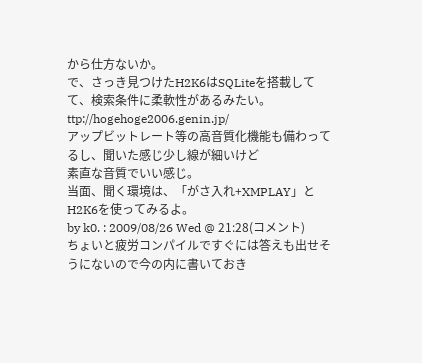から仕方ないか。
で、さっき見つけたH2K6はSQLiteを搭載してて、検索条件に柔軟性があるみたい。
ttp://hogehoge2006.genin.jp/
アップビットレート等の高音質化機能も備わってるし、聞いた感じ少し線が細いけど
素直な音質でいい感じ。
当面、聞く環境は、「がさ入れ+XMPLAY」とH2K6を使ってみるよ。
by k0. : 2009/08/26 Wed @ 21:28(コメント)
ちょいと疲労コンパイルですぐには答えも出せそうにないので今の内に書いておき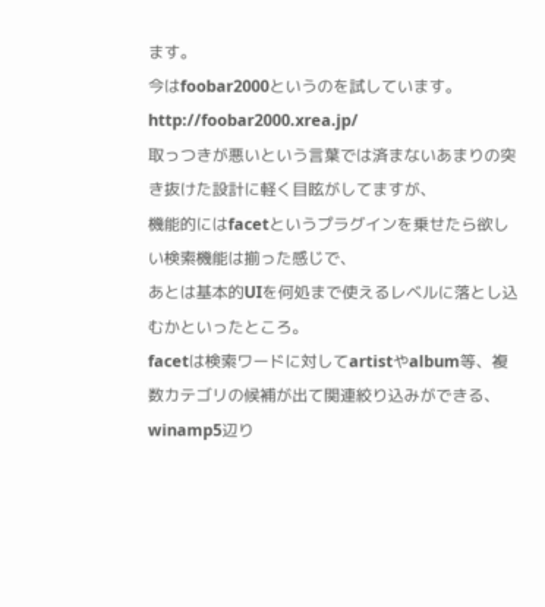ます。
今はfoobar2000というのを試しています。
http://foobar2000.xrea.jp/
取っつきが悪いという言葉では済まないあまりの突き抜けた設計に軽く目眩がしてますが、
機能的にはfacetというプラグインを乗せたら欲しい検索機能は揃った感じで、
あとは基本的UIを何処まで使えるレベルに落とし込むかといったところ。
facetは検索ワードに対してartistやalbum等、複数カテゴリの候補が出て関連絞り込みができる、
winamp5辺り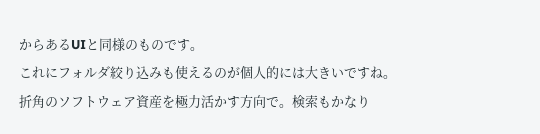からあるUIと同様のものです。
これにフォルダ絞り込みも使えるのが個人的には大きいですね。
折角のソフトウェア資産を極力活かす方向で。検索もかなり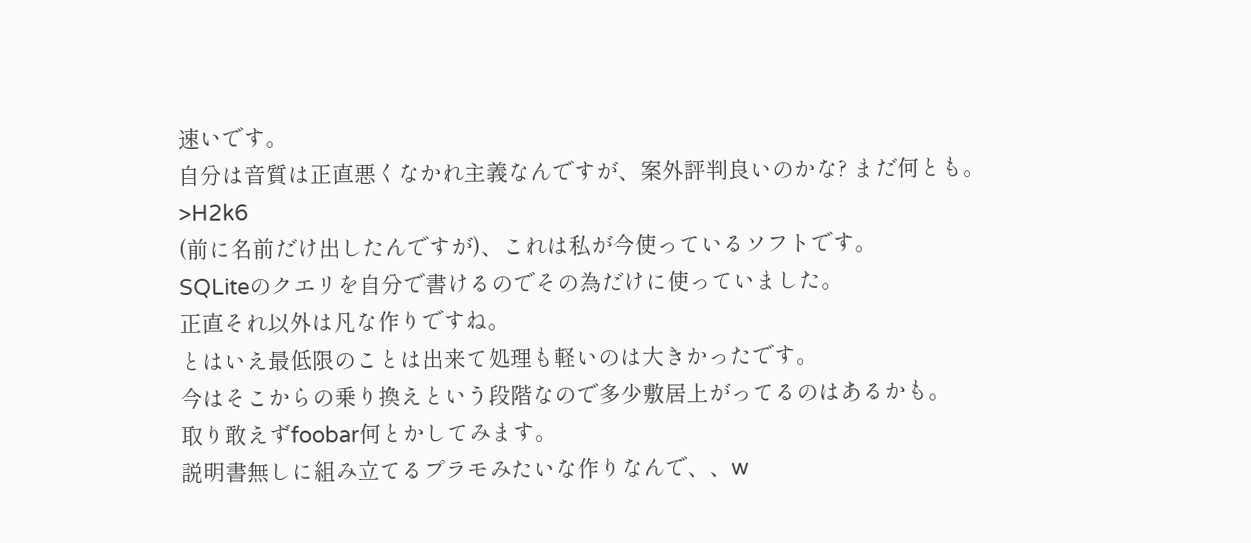速いです。
自分は音質は正直悪くなかれ主義なんですが、案外評判良いのかな? まだ何とも。
>H2k6
(前に名前だけ出したんですが)、これは私が今使っているソフトです。
SQLiteのクエリを自分で書けるのでその為だけに使っていました。
正直それ以外は凡な作りですね。
とはいえ最低限のことは出来て処理も軽いのは大きかったです。
今はそこからの乗り換えという段階なので多少敷居上がってるのはあるかも。
取り敢えずfoobar何とかしてみます。
説明書無しに組み立てるプラモみたいな作りなんで、、w